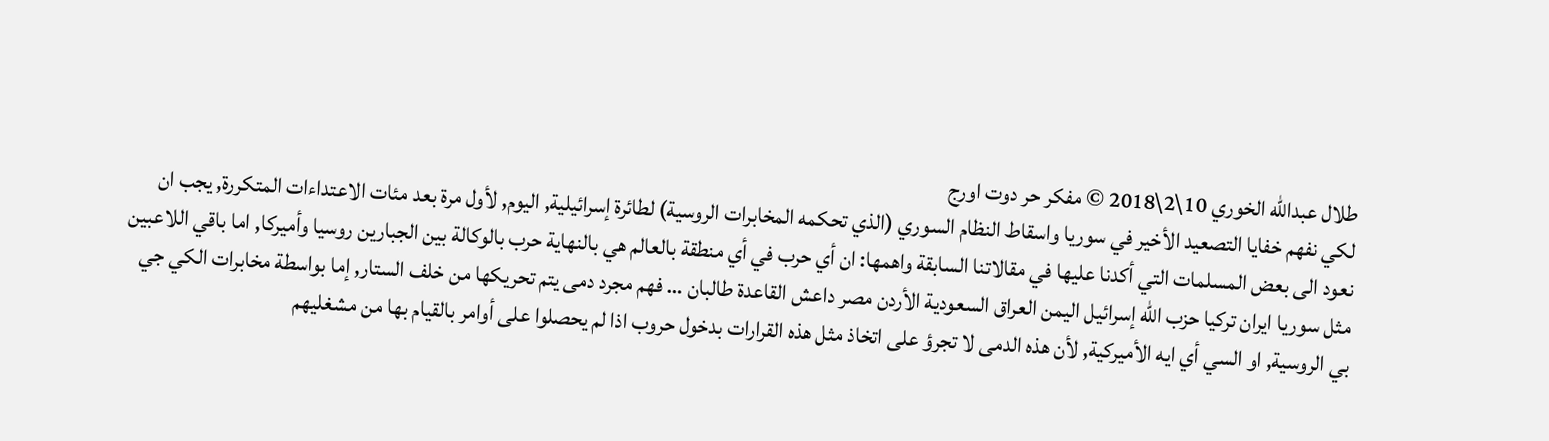طلال عبدالله الخوري 10\2\2018 © مفكر حر دوت اورج
لكي نفهم خفايا التصعيد الأخير في سوريا واسقاط النظام السوري (الذي تحكمه المخابرات الروسية) لطائرة إسرائيلية, اليوم, لأول مرة بعد مئات الاعتداءات المتكررة, يجب ان نعود الى بعض المسلمات التي أكدنا عليها في مقالاتنا السابقة واهمها: ان أي حرب في أي منطقة بالعالم هي بالنهاية حرب بالوكالة بين الجبارين روسيا وأميركا, اما باقي اللاعبين مثل سوريا ايران تركيا حزب الله إسرائيل اليمن العراق السعودية الأردن مصر داعش القاعدة طالبان … فهم مجرد دمى يتم تحريكها من خلف الستار, إما بواسطة مخابرات الكي جي بي الروسية, او السي أي ايه الأميركية, لأن هذه الدمى لا تجرؤ على اتخاذ مثل هذه القرارات بدخول حروب اذا لم يحصلوا على أوامر بالقيام بها من مشغليهم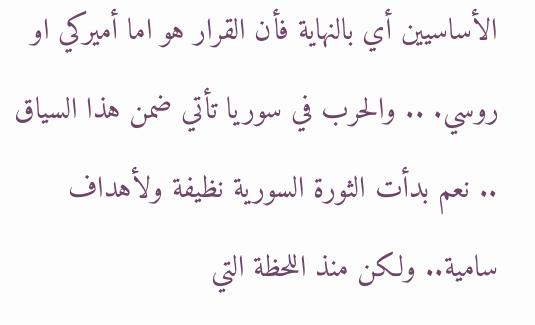الأساسيين أي بالنهاية فأن القرار هو اما أميركي او روسي. .. والحرب في سوريا تأتي ضمن هذا السياق .. نعم بدأت الثورة السورية نظيفة ولأهداف سامية.. ولكن منذ اللحظة التي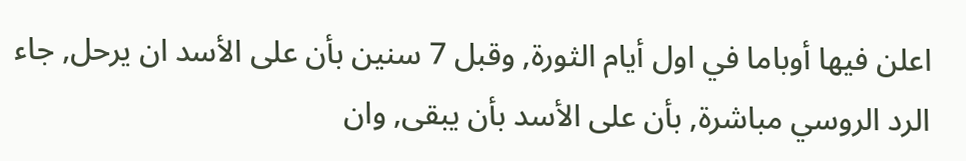اعلن فيها أوباما في اول أيام الثورة, وقبل 7 سنين بأن على الأسد ان يرحل, جاء الرد الروسي مباشرة, بأن على الأسد بأن يبقى, وان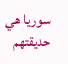سوريا هي حديقتهم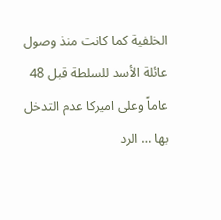الخلفية كما كانت منذ وصول عائلة الأسد للسلطة قبل 48 عاماً وعلى اميركا عدم التدخل بها … الرد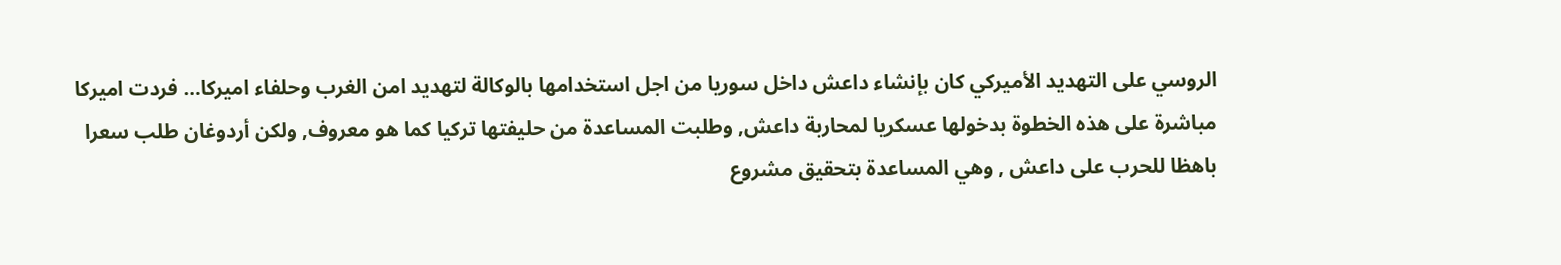الروسي على التهديد الأميركي كان بإنشاء داعش داخل سوريا من اجل استخدامها بالوكالة لتهديد امن الغرب وحلفاء اميركا… فردت اميركا مباشرة على هذه الخطوة بدخولها عسكريا لمحاربة داعش, وطلبت المساعدة من حليفتها تركيا كما هو معروف, ولكن أردوغان طلب سعرا باهظا للحرب على داعش , وهي المساعدة بتحقيق مشروع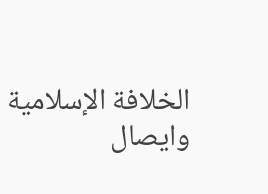الخلافة الإسلامية وايصال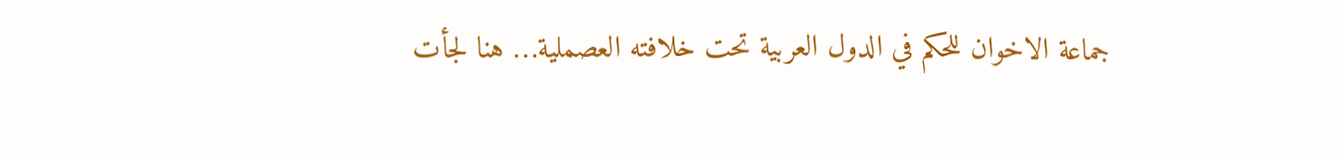جماعة الاخوان للحكم في الدول العربية تحت خلافته العصملية… هنا لجأت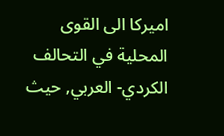اميركا الى القوى المحلية في التحالف الكردي- العربي, حيث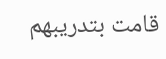قامت بتدريبهم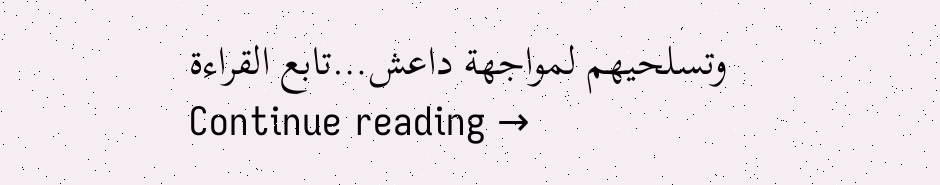وتسلحيهم لمواجهة داعش…تابع القراءة
Continue reading →